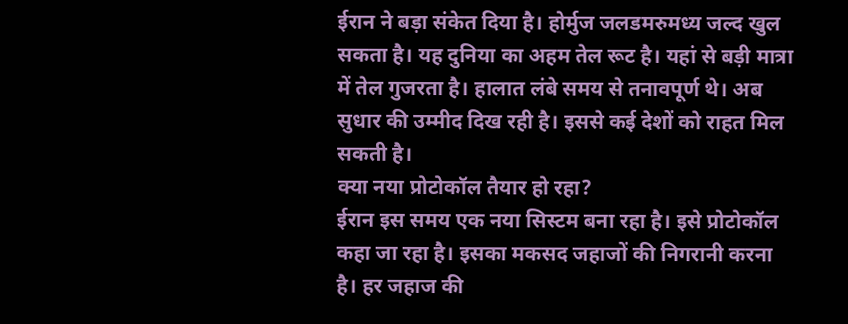ईरान ने बड़ा संकेत दिया है। होर्मुज जलडमरुमध्य जल्द खुल सकता है। यह दुनिया का अहम तेल रूट है। यहां से बड़ी मात्रा में तेल गुजरता है। हालात लंबे समय से तनावपूर्ण थे। अब सुधार की उम्मीद दिख रही है। इससे कई देशों को राहत मिल सकती है।
क्या नया प्रोटोकॉल तैयार हो रहा?
ईरान इस समय एक नया सिस्टम बना रहा है। इसे प्रोटोकॉल कहा जा रहा है। इसका मकसद जहाजों की निगरानी करना है। हर जहाज की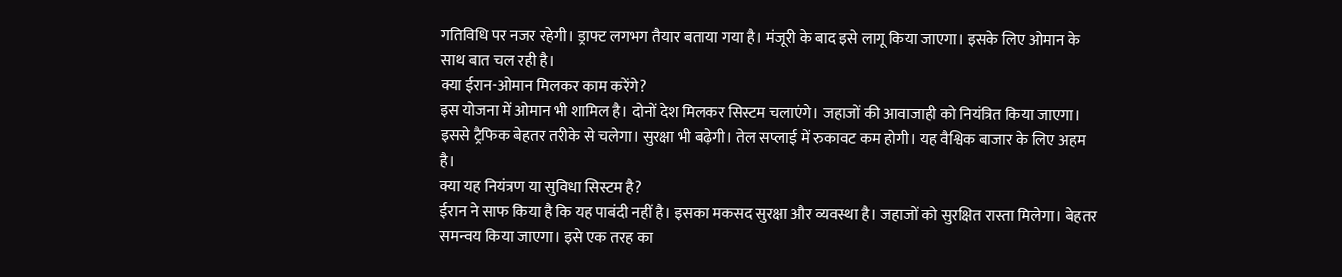गतिविधि पर नजर रहेगी। ड्राफ्ट लगभग तैयार बताया गया है। मंजूरी के बाद इसे लागू किया जाएगा। इसके लिए ओमान के साथ बात चल रही है।
क्या ईरान-ओमान मिलकर काम करेंगे?
इस योजना में ओमान भी शामिल है। दोनों देश मिलकर सिस्टम चलाएंगे। जहाजों की आवाजाही को नियंत्रित किया जाएगा। इससे ट्रैफिक बेहतर तरीके से चलेगा। सुरक्षा भी बढ़ेगी। तेल सप्लाई में रुकावट कम होगी। यह वैश्विक बाजार के लिए अहम है।
क्या यह नियंत्रण या सुविधा सिस्टम है?
ईरान ने साफ किया है कि यह पाबंदी नहीं है। इसका मकसद सुरक्षा और व्यवस्था है। जहाजों को सुरक्षित रास्ता मिलेगा। बेहतर समन्वय किया जाएगा। इसे एक तरह का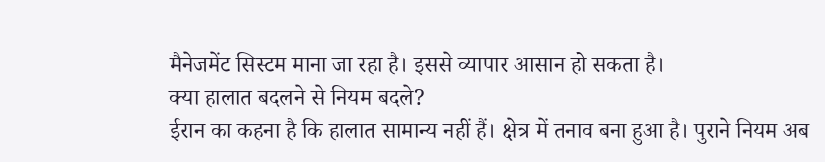मैनेजमेंट सिस्टम माना जा रहा है। इससे व्यापार आसान हो सकता है।
क्या हालात बदलने से नियम बदले?
ईरान का कहना है कि हालात सामान्य नहीं हैं। क्षेत्र में तनाव बना हुआ है। पुराने नियम अब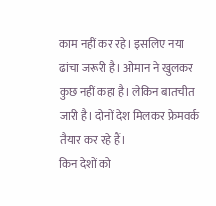काम नहीं कर रहे। इसलिए नया ढांचा जरूरी है। ओमान ने खुलकर कुछ नहीं कहा है। लेकिन बातचीत जारी है। दोनों देश मिलकर फ्रेमवर्क तैयार कर रहे हैं।
किन देशों को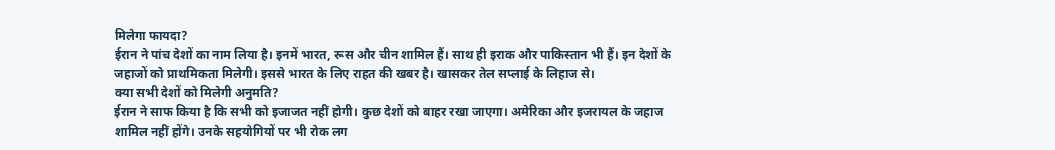मिलेगा फायदा?
ईरान ने पांच देशों का नाम लिया है। इनमें भारत, रूस और चीन शामिल हैं। साथ ही इराक और पाकिस्तान भी हैं। इन देशों के जहाजों को प्राथमिकता मिलेगी। इससे भारत के लिए राहत की खबर है। खासकर तेल सप्लाई के लिहाज से।
क्या सभी देशों को मिलेगी अनुमति?
ईरान ने साफ किया है कि सभी को इजाजत नहीं होगी। कुछ देशों को बाहर रखा जाएगा। अमेरिका और इजरायल के जहाज शामिल नहीं होंगे। उनके सहयोगियों पर भी रोक लग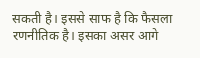सकती है। इससे साफ है कि फैसला रणनीतिक है। इसका असर आगे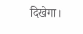दिखेगा।